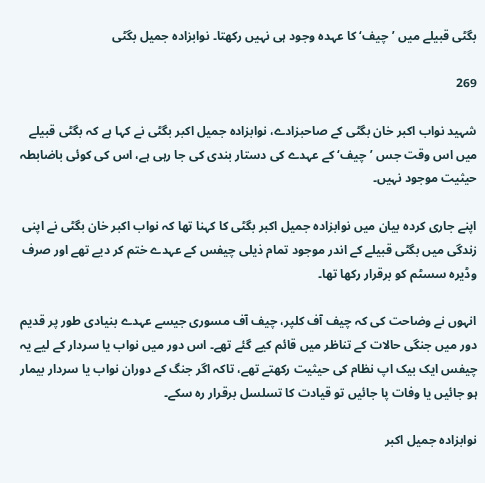بگٹی قبیلے میں ’چیف‘ کا عہدہ وجود ہی نہیں رکھتا۔ نوابزادہ جمیل بگٹی

269

شہید نواب اکبر خان بگٹی کے صاحبزادے، نوابزادہ جمیل اکبر بگٹی نے کہا ہے کہ بگٹی قبیلے میں اس وقت جس ’چیف‘ کے عہدے کی دستار بندی کی جا رہی ہے، اس کی کوئی باضابطہ حیثیت موجود نہیں۔

اپنے جاری کردہ بیان میں نوابزادہ جمیل اکبر بگٹی کا کہنا تھا کہ نواب اکبر خان بگٹی نے اپنی زندگی میں بگٹی قبیلے کے اندر موجود تمام ذیلی چیفس کے عہدے ختم کر دیے تھے اور صرف وڈیرہ سسٹم کو برقرار رکھا تھا۔

انہوں نے وضاحت کی کہ چیف آف کلپر، چیف آف مسوری جیسے عہدے بنیادی طور پر قدیم دور میں جنگی حالات کے تناظر میں قائم کیے گئے تھے۔ اس دور میں نواب یا سردار کے لیے یہ چیفس ایک بیک اپ نظام کی حیثیت رکھتے تھے، تاکہ اگر جنگ کے دوران نواب یا سردار بیمار ہو جائیں یا وفات پا جائیں تو قیادت کا تسلسل برقرار رہ سکے۔

نوابزادہ جمیل اکبر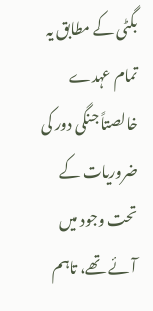بگٹی کے مطابق یہ تمام عہدے خالصتاً جنگی دور کی ضروریات کے تحت وجود میں آئے تھے، تاہم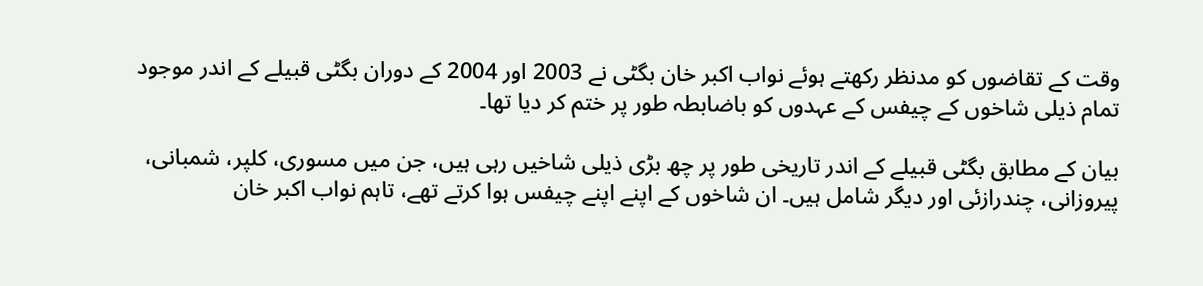وقت کے تقاضوں کو مدنظر رکھتے ہوئے نواب اکبر خان بگٹی نے 2003 اور 2004 کے دوران بگٹی قبیلے کے اندر موجود تمام ذیلی شاخوں کے چیفس کے عہدوں کو باضابطہ طور پر ختم کر دیا تھا۔

بیان کے مطابق بگٹی قبیلے کے اندر تاریخی طور پر چھ بڑی ذیلی شاخیں رہی ہیں، جن میں مسوری، کلپر، شمبانی، پیروزانی، چندرازئی اور دیگر شامل ہیں۔ ان شاخوں کے اپنے اپنے چیفس ہوا کرتے تھے، تاہم نواب اکبر خان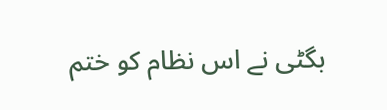بگٹی نے اس نظام کو ختم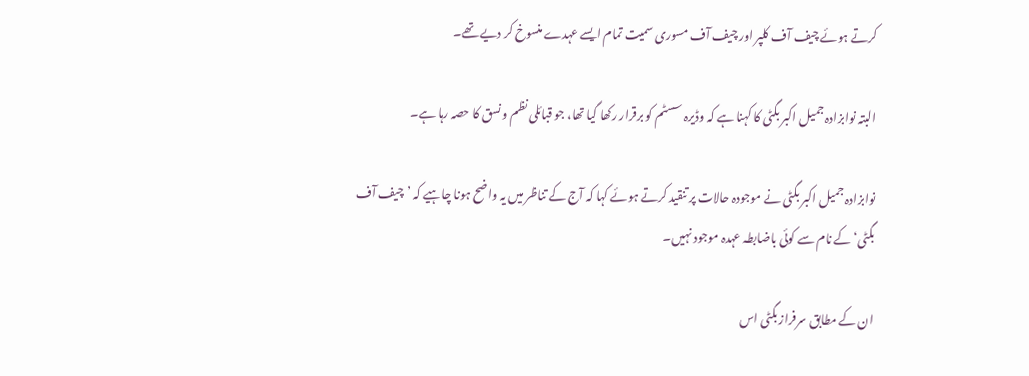کرتے ہوئے چیف آف کلپر اور چیف آف مسوری سمیت تمام ایسے عہدے منسوخ کر دیے تھے۔

البتہ نوابزادہ جمیل اکبر بگٹی کا کہنا ہے کہ وڈیرہ سسٹم کو برقرار رکھا گیا تھا، جو قبائلی نظم و نسق کا حصہ رہا ہے۔

نوابزادہ جمیل اکبر بگٹی نے موجودہ حالات پر تنقید کرتے ہوئے کہا کہ آج کے تناظر میں یہ واضح ہونا چاہیے کہ ’چیف آف بگٹی‘ کے نام سے کوئی باضابطہ عہدہ موجود نہیں۔

ان کے مطابق سرفراز بگٹی اس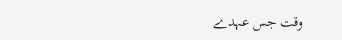وقت جس عہدے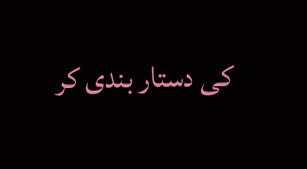کی دستار بندی کر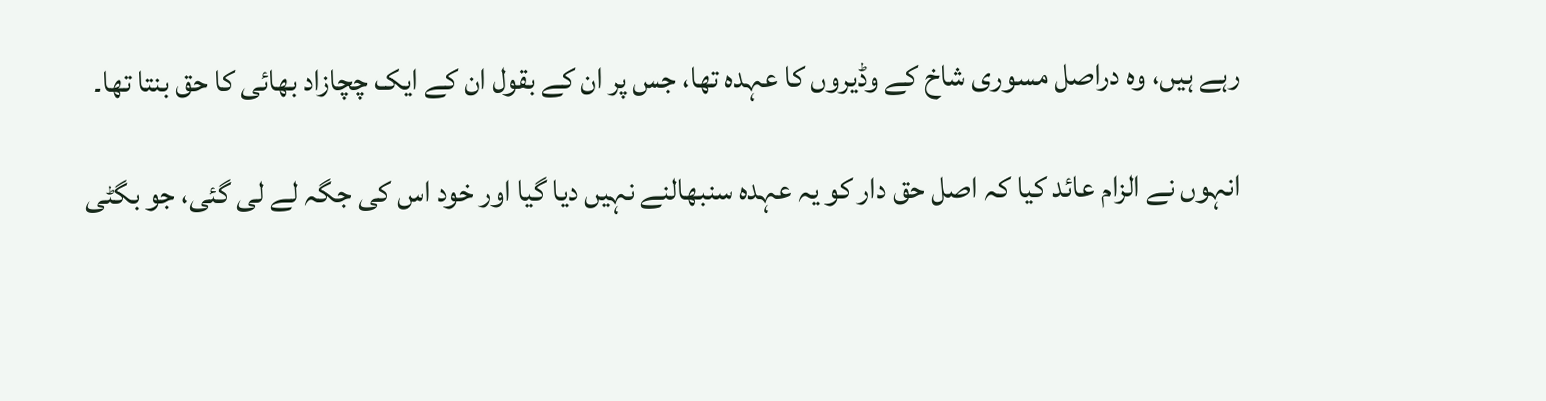رہے ہیں، وہ دراصل مسوری شاخ کے وڈیروں کا عہدہ تھا، جس پر ان کے بقول ان کے ایک چچازاد بھائی کا حق بنتا تھا۔

انہوں نے الزام عائد کیا کہ اصل حق دار کو یہ عہدہ سنبھالنے نہیں دیا گیا اور خود اس کی جگہ لے لی گئی، جو بگٹی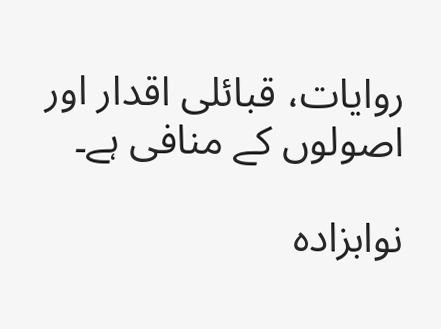روایات، قبائلی اقدار اور اصولوں کے منافی ہے۔

نوابزادہ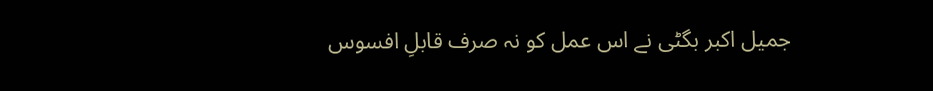جمیل اکبر بگٹی نے اس عمل کو نہ صرف قابلِ افسوس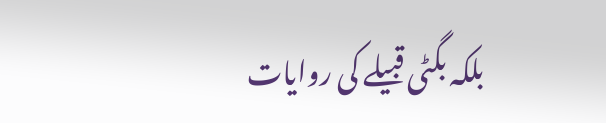بلکہ بگٹی قبیلے کی روایات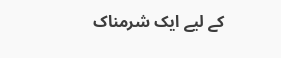کے لیے ایک شرمناک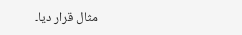مثال قرار دیا۔